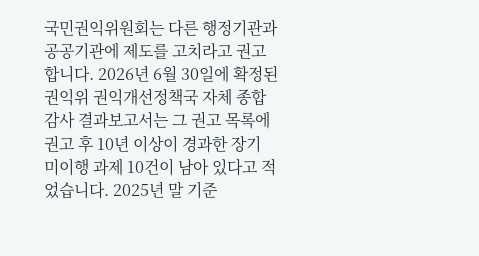국민권익위원회는 다른 행정기관과 공공기관에 제도를 고치라고 권고합니다. 2026년 6월 30일에 확정된 권익위 권익개선정책국 자체 종합감사 결과보고서는 그 권고 목록에 권고 후 10년 이상이 경과한 장기 미이행 과제 10건이 남아 있다고 적었습니다. 2025년 말 기준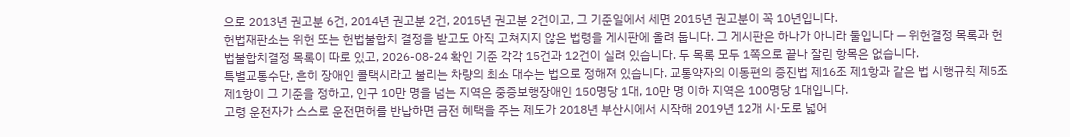으로 2013년 권고분 6건, 2014년 권고분 2건, 2015년 권고분 2건이고, 그 기준일에서 세면 2015년 권고분이 꼭 10년입니다.
헌법재판소는 위헌 또는 헌법불합치 결정을 받고도 아직 고쳐지지 않은 법령을 게시판에 올려 둡니다. 그 게시판은 하나가 아니라 둘입니다 — 위헌결정 목록과 헌법불합치결정 목록이 따로 있고, 2026-08-24 확인 기준 각각 15건과 12건이 실려 있습니다. 두 목록 모두 1쪽으로 끝나 잘린 항목은 없습니다.
특별교통수단, 흔히 장애인 콜택시라고 불리는 차량의 최소 대수는 법으로 정해져 있습니다. 교통약자의 이동편의 증진법 제16조 제1항과 같은 법 시행규칙 제5조 제1항이 그 기준을 정하고, 인구 10만 명을 넘는 지역은 중증보행장애인 150명당 1대, 10만 명 이하 지역은 100명당 1대입니다.
고령 운전자가 스스로 운전면허를 반납하면 금전 혜택을 주는 제도가 2018년 부산시에서 시작해 2019년 12개 시·도로 넓어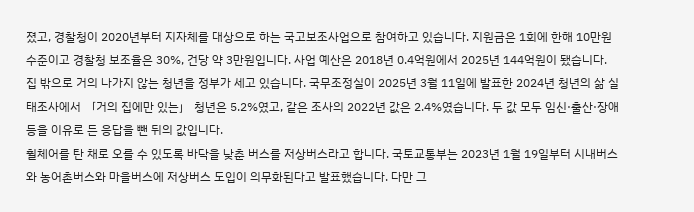졌고, 경찰청이 2020년부터 지자체를 대상으로 하는 국고보조사업으로 참여하고 있습니다. 지원금은 1회에 한해 10만원 수준이고 경찰청 보조율은 30%, 건당 약 3만원입니다. 사업 예산은 2018년 0.4억원에서 2025년 144억원이 됐습니다.
집 밖으로 거의 나가지 않는 청년을 정부가 세고 있습니다. 국무조정실이 2025년 3월 11일에 발표한 2024년 청년의 삶 실태조사에서 「거의 집에만 있는」 청년은 5.2%였고, 같은 조사의 2022년 값은 2.4%였습니다. 두 값 모두 임신·출산·장애 등을 이유로 든 응답을 뺀 뒤의 값입니다.
휠체어를 탄 채로 오를 수 있도록 바닥을 낮춘 버스를 저상버스라고 합니다. 국토교통부는 2023년 1월 19일부터 시내버스와 농어촌버스와 마을버스에 저상버스 도입이 의무화된다고 발표했습니다. 다만 그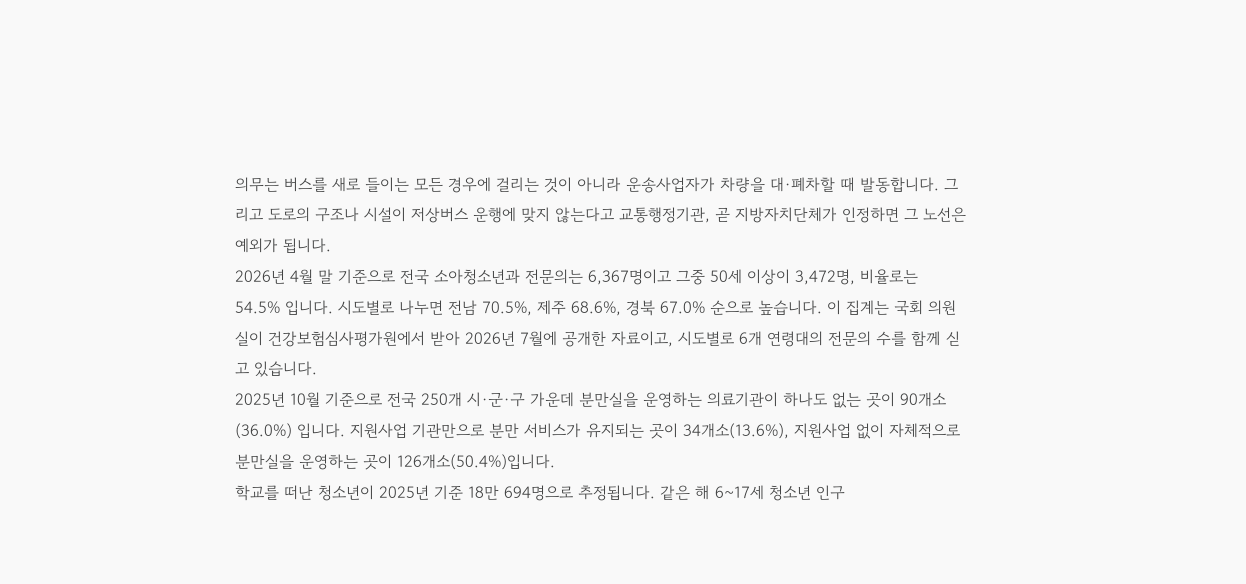의무는 버스를 새로 들이는 모든 경우에 걸리는 것이 아니라 운송사업자가 차량을 대·폐차할 때 발동합니다. 그리고 도로의 구조나 시설이 저상버스 운행에 맞지 않는다고 교통행정기관, 곧 지방자치단체가 인정하면 그 노선은 예외가 됩니다.
2026년 4월 말 기준으로 전국 소아청소년과 전문의는 6,367명이고 그중 50세 이상이 3,472명, 비율로는 54.5% 입니다. 시도별로 나누면 전남 70.5%, 제주 68.6%, 경북 67.0% 순으로 높습니다. 이 집계는 국회 의원실이 건강보험심사평가원에서 받아 2026년 7월에 공개한 자료이고, 시도별로 6개 연령대의 전문의 수를 함께 싣고 있습니다.
2025년 10월 기준으로 전국 250개 시·군·구 가운데 분만실을 운영하는 의료기관이 하나도 없는 곳이 90개소(36.0%) 입니다. 지원사업 기관만으로 분만 서비스가 유지되는 곳이 34개소(13.6%), 지원사업 없이 자체적으로 분만실을 운영하는 곳이 126개소(50.4%)입니다.
학교를 떠난 청소년이 2025년 기준 18만 694명으로 추정됩니다. 같은 해 6~17세 청소년 인구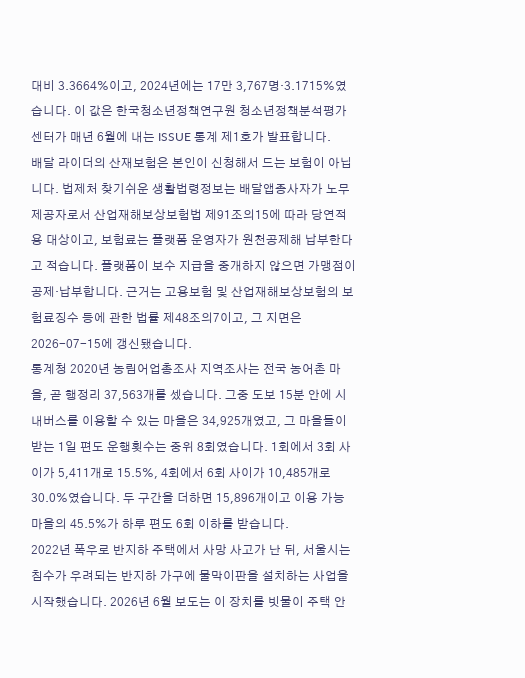대비 3.3664%이고, 2024년에는 17만 3,767명·3.1715%였습니다. 이 값은 한국청소년정책연구원 청소년정책분석평가센터가 매년 6월에 내는 ISSUE 통계 제1호가 발표합니다.
배달 라이더의 산재보험은 본인이 신청해서 드는 보험이 아닙니다. 법제처 찾기쉬운 생활법령정보는 배달앱종사자가 노무제공자로서 산업재해보상보험법 제91조의15에 따라 당연적용 대상이고, 보험료는 플랫폼 운영자가 원천공제해 납부한다고 적습니다. 플랫폼이 보수 지급을 중개하지 않으면 가맹점이 공제·납부합니다. 근거는 고용보험 및 산업재해보상보험의 보험료징수 등에 관한 법률 제48조의7이고, 그 지면은 2026-07-15에 갱신됐습니다.
통계청 2020년 농림어업총조사 지역조사는 전국 농어촌 마을, 곧 행정리 37,563개를 셌습니다. 그중 도보 15분 안에 시내버스를 이용할 수 있는 마을은 34,925개였고, 그 마을들이 받는 1일 편도 운행횟수는 중위 8회였습니다. 1회에서 3회 사이가 5,411개로 15.5%, 4회에서 6회 사이가 10,485개로 30.0%였습니다. 두 구간을 더하면 15,896개이고 이용 가능 마을의 45.5%가 하루 편도 6회 이하를 받습니다.
2022년 폭우로 반지하 주택에서 사망 사고가 난 뒤, 서울시는 침수가 우려되는 반지하 가구에 물막이판을 설치하는 사업을 시작했습니다. 2026년 6월 보도는 이 장치를 빗물이 주택 안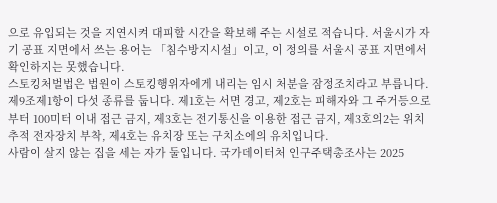으로 유입되는 것을 지연시켜 대피할 시간을 확보해 주는 시설로 적습니다. 서울시가 자기 공표 지면에서 쓰는 용어는 「침수방지시설」이고, 이 정의를 서울시 공표 지면에서 확인하지는 못했습니다.
스토킹처벌법은 법원이 스토킹행위자에게 내리는 임시 처분을 잠정조치라고 부릅니다. 제9조제1항이 다섯 종류를 둡니다. 제1호는 서면 경고, 제2호는 피해자와 그 주거등으로부터 100미터 이내 접근 금지, 제3호는 전기통신을 이용한 접근 금지, 제3호의2는 위치추적 전자장치 부착, 제4호는 유치장 또는 구치소에의 유치입니다.
사람이 살지 않는 집을 세는 자가 둘입니다. 국가데이터처 인구주택총조사는 2025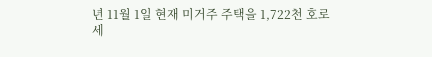년 11월 1일 현재 미거주 주택을 1,722천 호로 세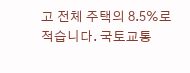고 전체 주택의 8.5%로 적습니다. 국토교통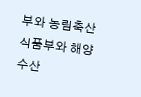부와 농림축산식품부와 해양수산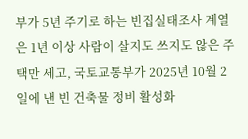부가 5년 주기로 하는 빈집실태조사 계열은 1년 이상 사람이 살지도 쓰지도 않은 주택만 세고, 국토교통부가 2025년 10월 2일에 낸 빈 건축물 정비 활성화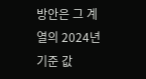방안은 그 계열의 2024년 기준 값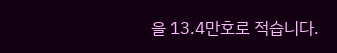을 13.4만호로 적습니다.